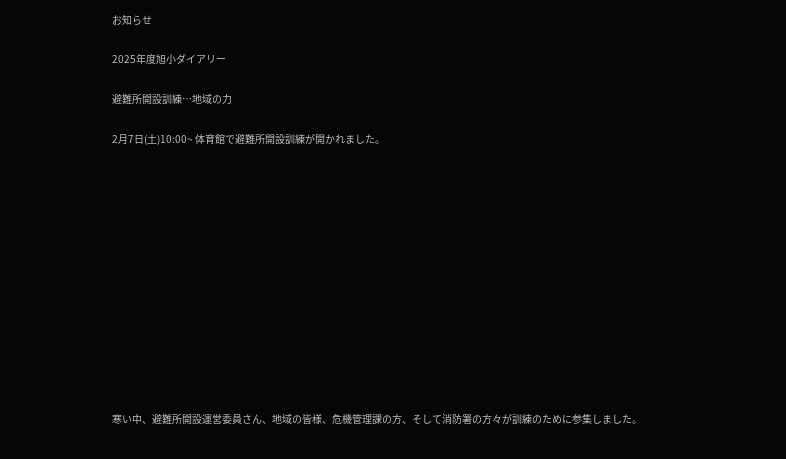お知らせ

2025年度旭小ダイアリー

避難所開設訓練…地域の力

2月7日(土)10:00~ 体育館で避難所開設訓練が開かれました。













寒い中、避難所開設運営委員さん、地域の皆様、危機管理課の方、そして消防署の方々が訓練のために参集しました。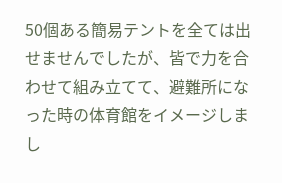50個ある簡易テントを全ては出せませんでしたが、皆で力を合わせて組み立てて、避難所になった時の体育館をイメージしまし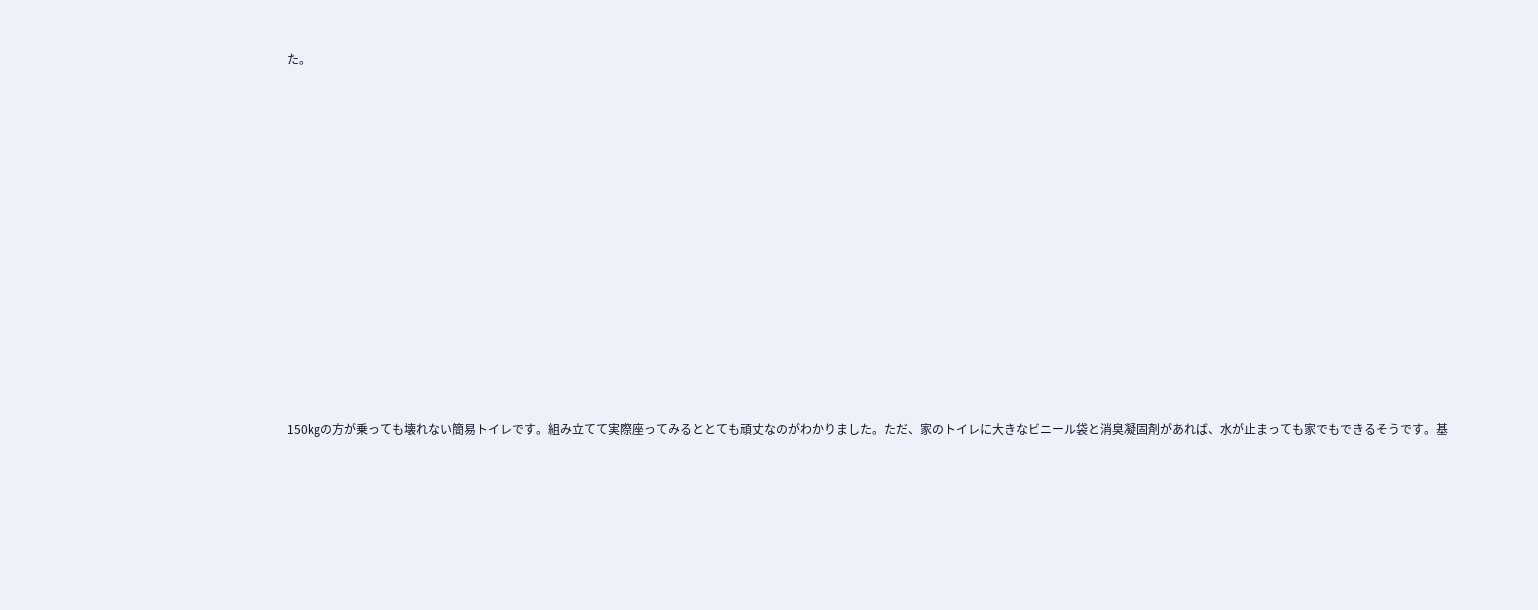た。

















150㎏の方が乗っても壊れない簡易トイレです。組み立てて実際座ってみるととても頑丈なのがわかりました。ただ、家のトイレに大きなビニール袋と消臭凝固剤があれば、水が止まっても家でもできるそうです。基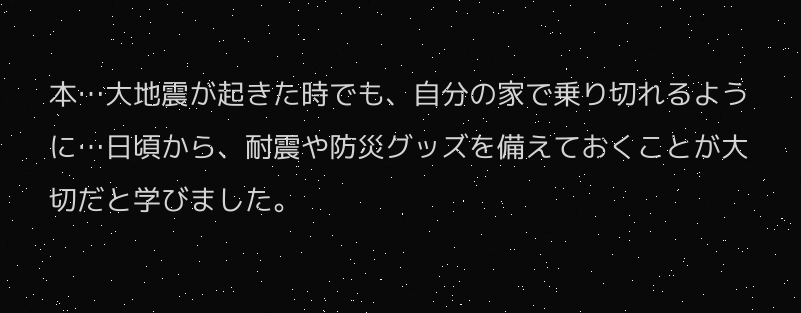本…大地震が起きた時でも、自分の家で乗り切れるように…日頃から、耐震や防災グッズを備えておくことが大切だと学びました。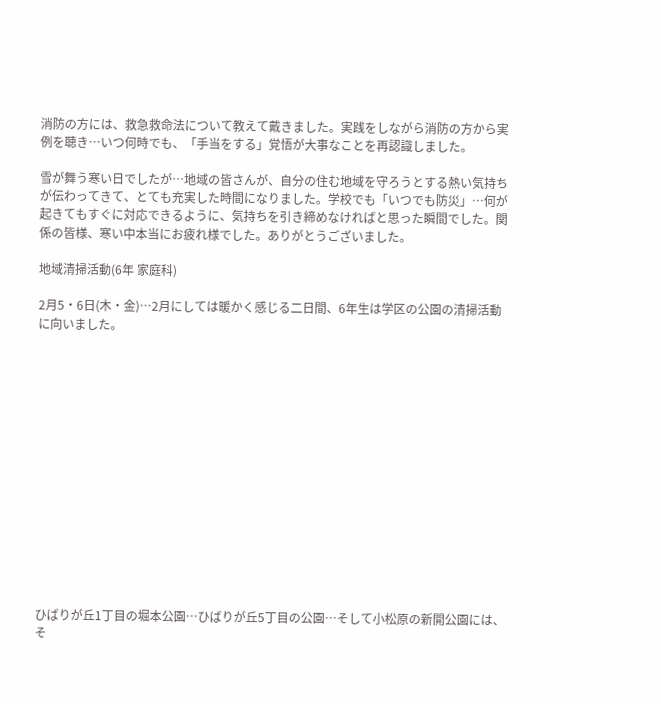消防の方には、救急救命法について教えて戴きました。実践をしながら消防の方から実例を聴き…いつ何時でも、「手当をする」覚悟が大事なことを再認識しました。

雪が舞う寒い日でしたが…地域の皆さんが、自分の住む地域を守ろうとする熱い気持ちが伝わってきて、とても充実した時間になりました。学校でも「いつでも防災」…何が起きてもすぐに対応できるように、気持ちを引き締めなければと思った瞬間でした。関係の皆様、寒い中本当にお疲れ様でした。ありがとうございました。

地域清掃活動(6年 家庭科)

2月5・6日(木・金)…2月にしては暖かく感じる二日間、6年生は学区の公園の清掃活動に向いました。















ひばりが丘1丁目の堀本公園…ひばりが丘5丁目の公園…そして小松原の新開公園には、そ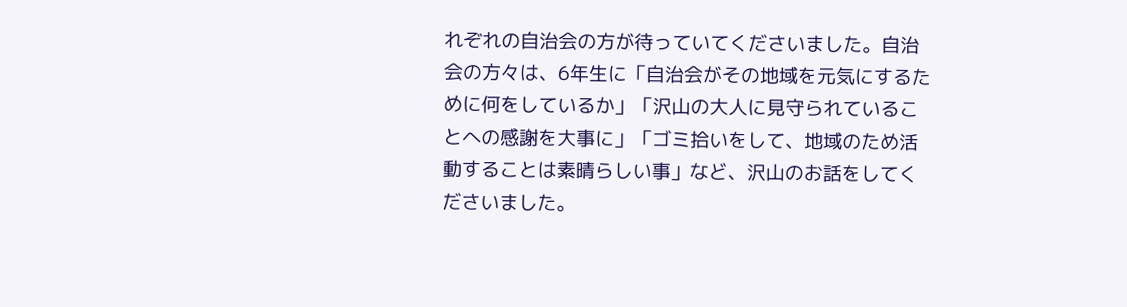れぞれの自治会の方が待っていてくださいました。自治会の方々は、6年生に「自治会がその地域を元気にするために何をしているか」「沢山の大人に見守られていることへの感謝を大事に」「ゴミ拾いをして、地域のため活動することは素晴らしい事」など、沢山のお話をしてくださいました。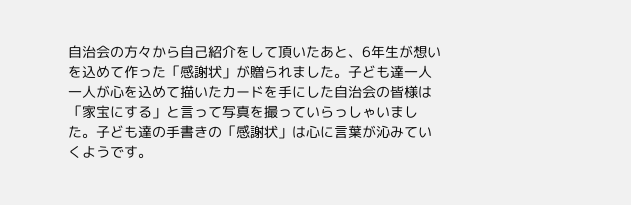自治会の方々から自己紹介をして頂いたあと、6年生が想いを込めて作った「感謝状」が贈られました。子ども達一人一人が心を込めて描いたカードを手にした自治会の皆様は「家宝にする」と言って写真を撮っていらっしゃいました。子ども達の手書きの「感謝状」は心に言葉が沁みていくようです。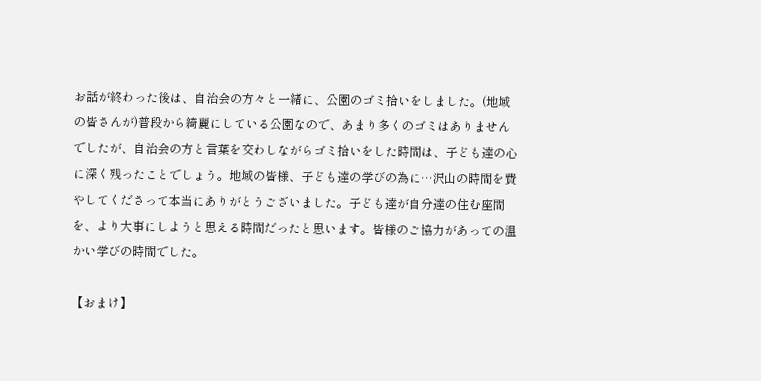お話が終わった後は、自治会の方々と一緒に、公園のゴミ拾いをしました。(地域の皆さんが)普段から綺麗にしている公園なので、あまり多くのゴミはありませんでしたが、自治会の方と言葉を交わしながらゴミ拾いをした時間は、子ども達の心に深く残ったことでしょう。地域の皆様、子ども達の学びの為に…沢山の時間を費やしてくださって本当にありがとうございました。子ども達が自分達の住む座間を、より大事にしようと思える時間だったと思います。皆様のご協力があっての温かい学びの時間でした。

【おまけ】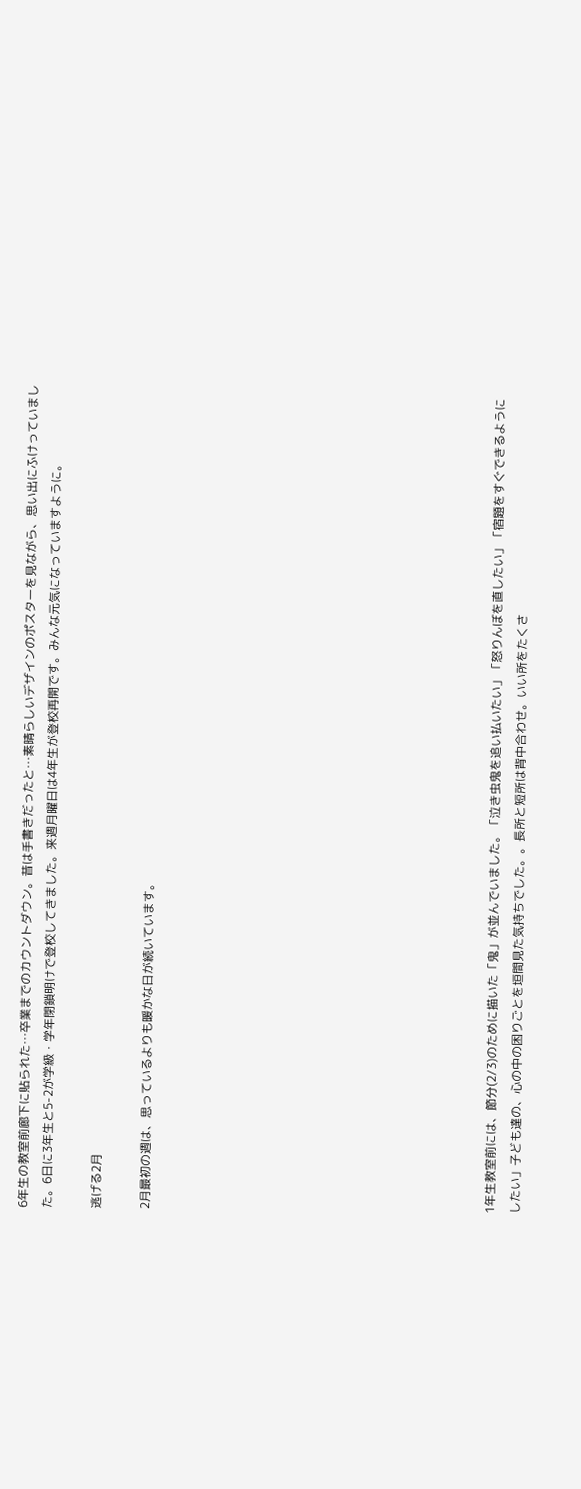6年生の教室前廊下に貼られた…卒業までのカウントダウン。昔は手書きだったと…素晴らしいデザインのポスターを見ながら、思い出にふけっていました。6日に3年生と5-2が学級・学年閉鎖明けで登校してきました。来週月曜日は4年生が登校再開です。みんな元気になっていますように。

逃げる2月

2月最初の週は、思っているよりも暖かな日が続いています。













1年生教室前には、節分(2/3)のために描いた「鬼」が並んでいました。「泣き虫鬼を追い払いたい」「怒りんぼを直したい」「宿題をすぐできるようにしたい」子ども達の、心の中の困りごとを垣間見た気持ちでした。。長所と短所は背中合わせ。いい所をたくさ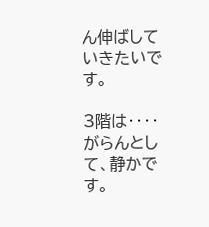ん伸ばしていきたいです。

3階は‥‥がらんとして、静かです。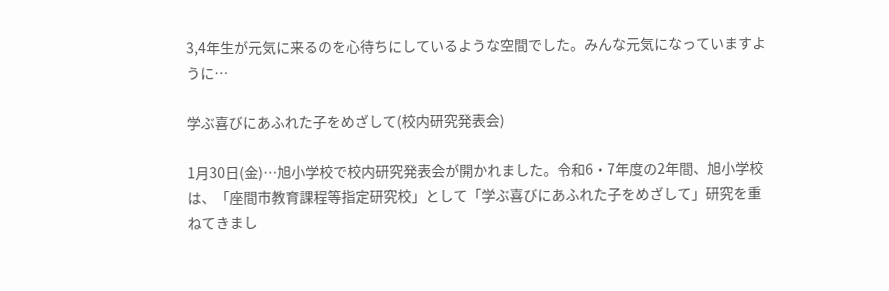3,4年生が元気に来るのを心待ちにしているような空間でした。みんな元気になっていますように…

学ぶ喜びにあふれた子をめざして(校内研究発表会)

1月30日(金)…旭小学校で校内研究発表会が開かれました。令和6・7年度の2年間、旭小学校は、「座間市教育課程等指定研究校」として「学ぶ喜びにあふれた子をめざして」研究を重ねてきまし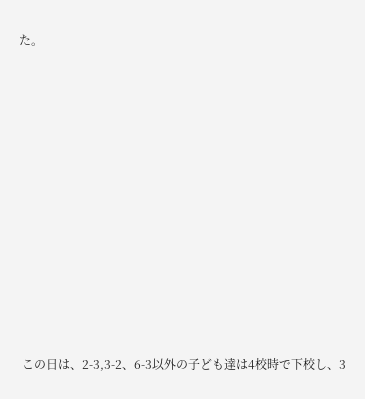た。













 この日は、2-3,3-2、6-3以外の子ども達は4校時で下校し、3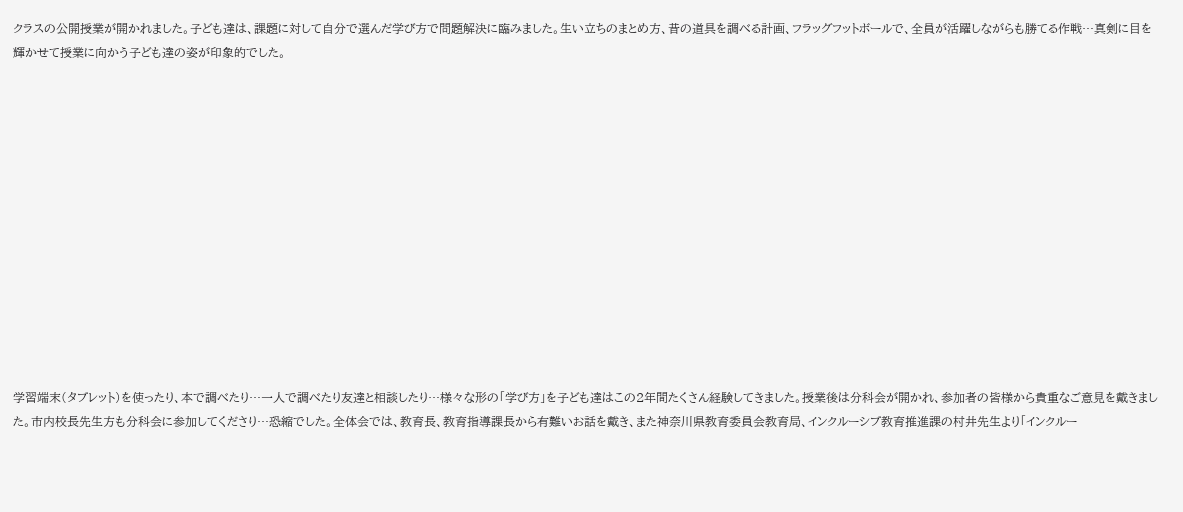クラスの公開授業が開かれました。子ども達は、課題に対して自分で選んだ学び方で問題解決に臨みました。生い立ちのまとめ方、昔の道具を調べる計画、フラッグフットボールで、全員が活躍しながらも勝てる作戦…真剣に目を輝かせて授業に向かう子ども達の姿が印象的でした。













学習端末(タブレット)を使ったり、本で調べたり…一人で調べたり友達と相談したり…様々な形の「学び方」を子ども達はこの2年間たくさん経験してきました。授業後は分科会が開かれ、参加者の皆様から貴重なご意見を戴きました。市内校長先生方も分科会に参加してくださり…恐縮でした。全体会では、教育長、教育指導課長から有難いお話を戴き、また神奈川県教育委員会教育局、インクルーシブ教育推進課の村井先生より「インクルー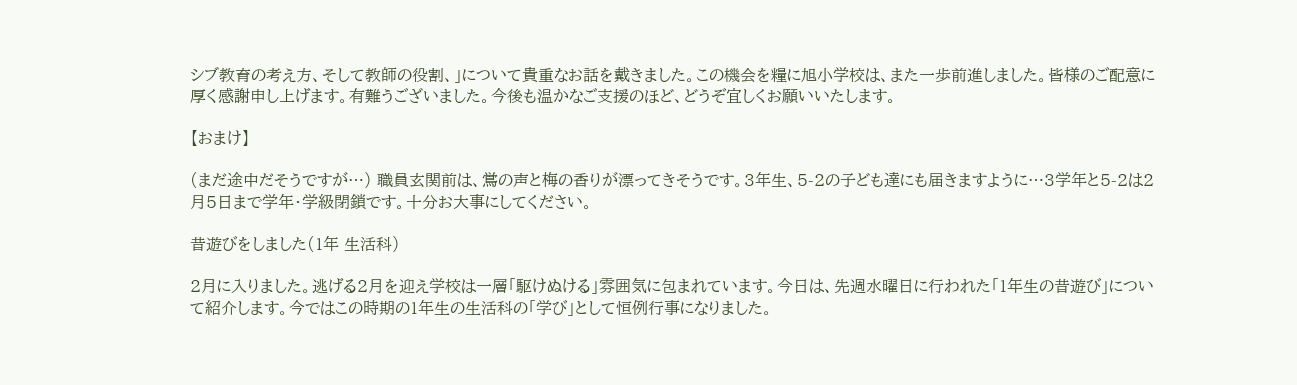シブ教育の考え方、そして教師の役割、」について貴重なお話を戴きました。この機会を糧に旭小学校は、また一歩前進しました。皆様のご配意に厚く感謝申し上げます。有難うございました。今後も温かなご支援のほど、どうぞ宜しくお願いいたします。

【おまけ】

(まだ途中だそうですが…) 職員玄関前は、鴬の声と梅の香りが漂ってきそうです。3年生、5-2の子ども達にも届きますように…3学年と5-2は2月5日まで学年・学級閉鎖です。十分お大事にしてください。

昔遊びをしました(1年 生活科)

2月に入りました。逃げる2月を迎え学校は一層「駆けぬける」雰囲気に包まれています。今日は、先週水曜日に行われた「1年生の昔遊び」について紹介します。今ではこの時期の1年生の生活科の「学び」として恒例行事になりました。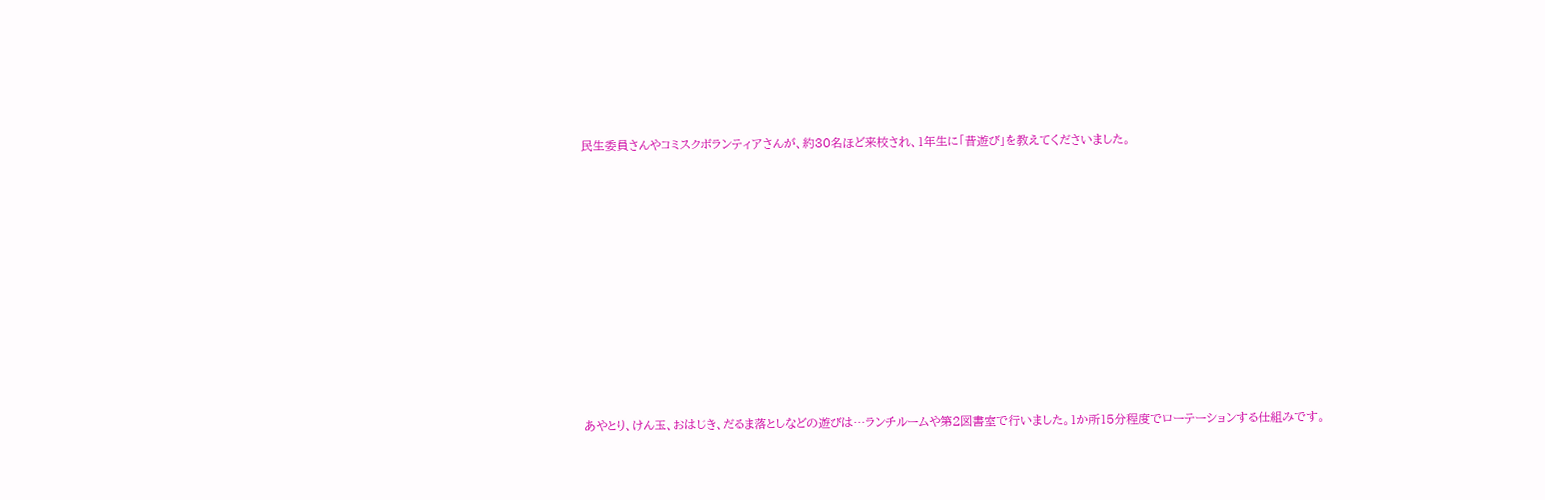民生委員さんやコミスクボランティアさんが、約30名ほど来校され、1年生に「昔遊び」を教えてくださいました。













あやとり、けん玉、おはじき、だるま落としなどの遊びは…ランチルームや第2図書室で行いました。1か所15分程度でローテーションする仕組みです。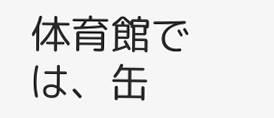体育館では、缶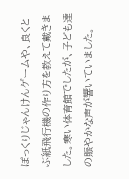ぽっくりじゃんけんゲームや、良くとぶ紙飛行機の作り方を教えて戴きました。寒い体育館でしたが、子ども達の賑やかな声が響いていました。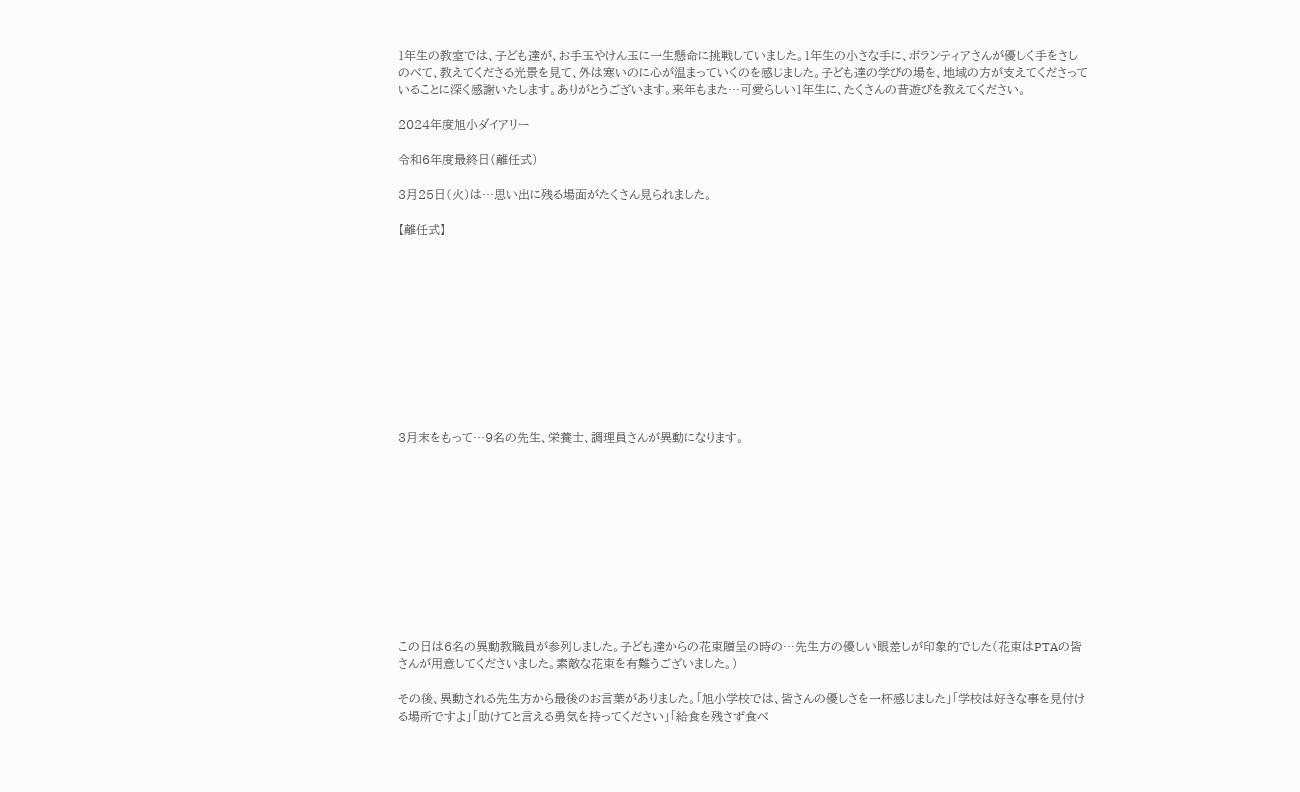1年生の教室では、子ども達が、お手玉やけん玉に一生懸命に挑戦していました。1年生の小さな手に、ボランティアさんが優しく手をさしのべて、教えてくださる光景を見て、外は寒いのに心が温まっていくのを感じました。子ども達の学びの場を、地域の方が支えてくださっていることに深く感謝いたします。ありがとうございます。来年もまた…可愛らしい1年生に、たくさんの昔遊びを教えてください。

2024年度旭小ダイアリー

令和6年度最終日(離任式)

3月25日(火)は…思い出に残る場面がたくさん見られました。

【離任式】











3月末をもって…9名の先生、栄養士、調理員さんが異動になります。











この日は6名の異動教職員が参列しました。子ども達からの花束贈呈の時の…先生方の優しい眼差しが印象的でした(花束はPTAの皆さんが用意してくださいました。素敵な花束を有難うございました。)

その後、異動される先生方から最後のお言葉がありました。「旭小学校では、皆さんの優しさを一杯感じました」「学校は好きな事を見付ける場所ですよ」「助けてと言える勇気を持ってください」「給食を残さず食べ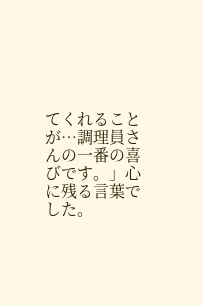てくれることが…調理員さんの一番の喜びです。」心に残る言葉でした。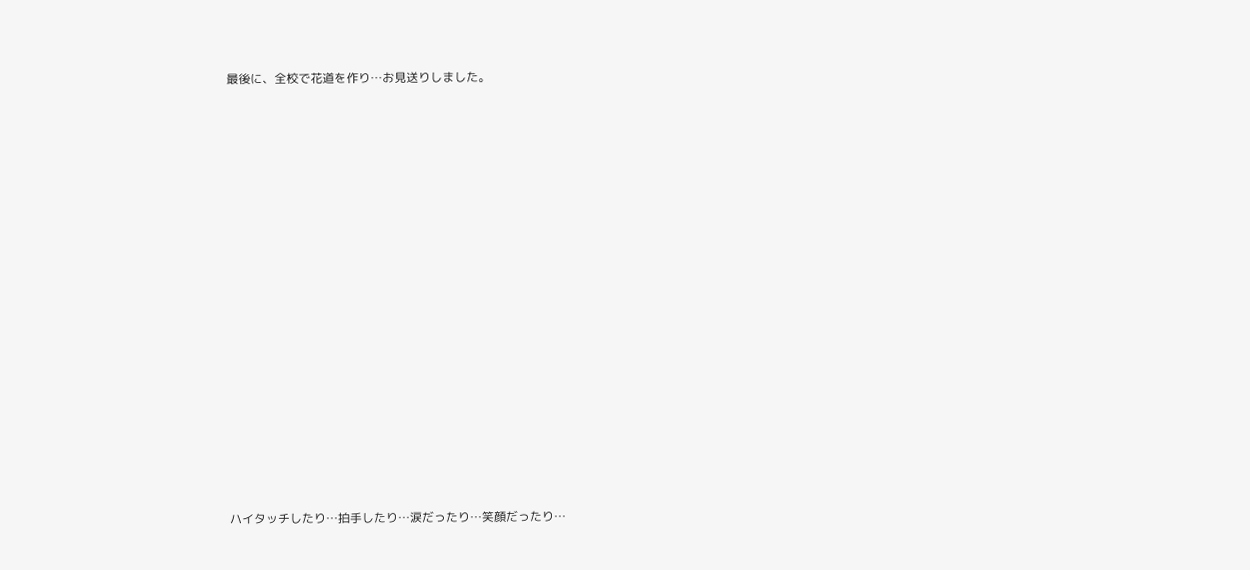最後に、全校で花道を作り…お見送りしました。





















ハイタッチしたり…拍手したり…涙だったり…笑顔だったり…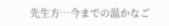先生方…今までの温かなご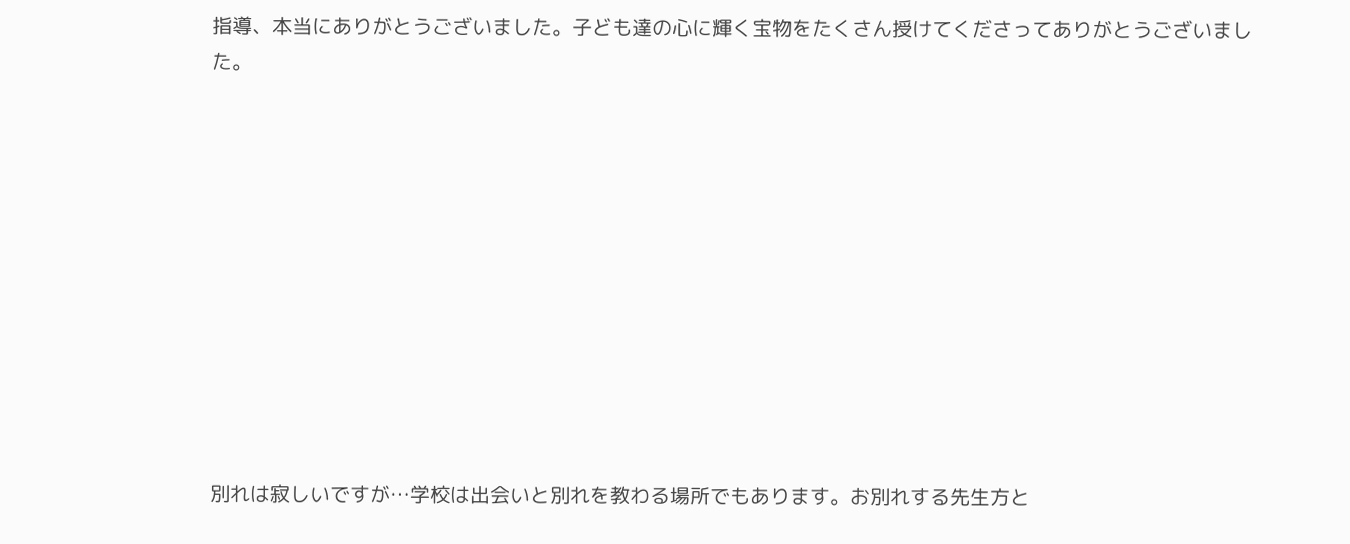指導、本当にありがとうございました。子ども達の心に輝く宝物をたくさん授けてくださってありがとうございました。











別れは寂しいですが…学校は出会いと別れを教わる場所でもあります。お別れする先生方と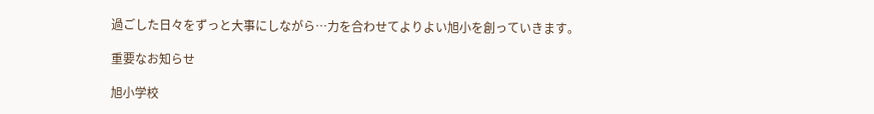過ごした日々をずっと大事にしながら…力を合わせてよりよい旭小を創っていきます。

重要なお知らせ

旭小学校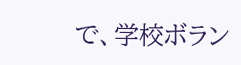で、学校ボラン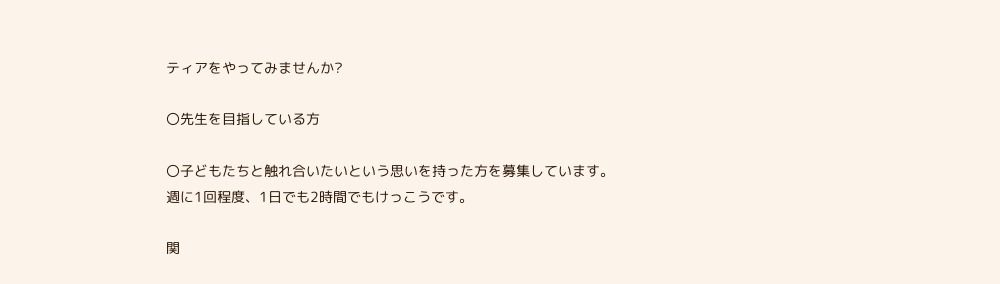ティアをやってみませんか?

〇先生を目指している方

〇子どもたちと触れ合いたいという思いを持った方を募集しています。
週に1回程度、1日でも2時間でもけっこうです。

関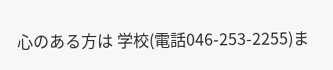心のある方は 学校(電話046-253-2255)ま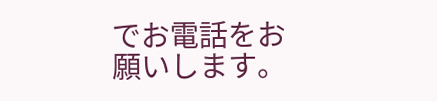でお電話をお願いします。